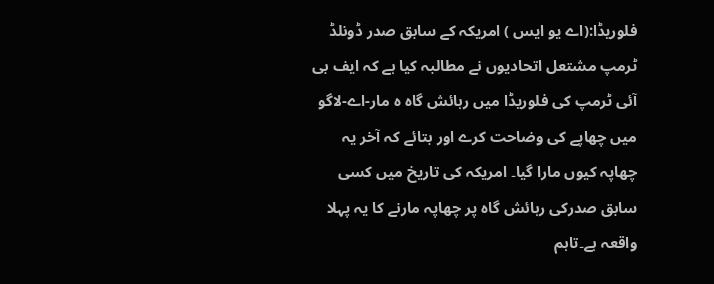فلوریڈا:(اے یو ایس ) امریکہ کے سابق صدر ڈونلڈ ٹرمپ مشتعل اتحادیوں نے مطالبہ کیا ہے کہ ایف بی آئی ٹرمپ کی فلوریڈا میں رہائش گاہ ہ مار-اے-لاگو میں چھاپے کی وضاحت کرے اور بتائے کہ آخر یہ چھاپہ کیوں مارا گیا۔ امریکہ کی تاریخ میں کسی سابق صدرکی رہائش گاہ پر چھاپہ مارنے کا یہ پہلا واقعہ ہے۔تاہم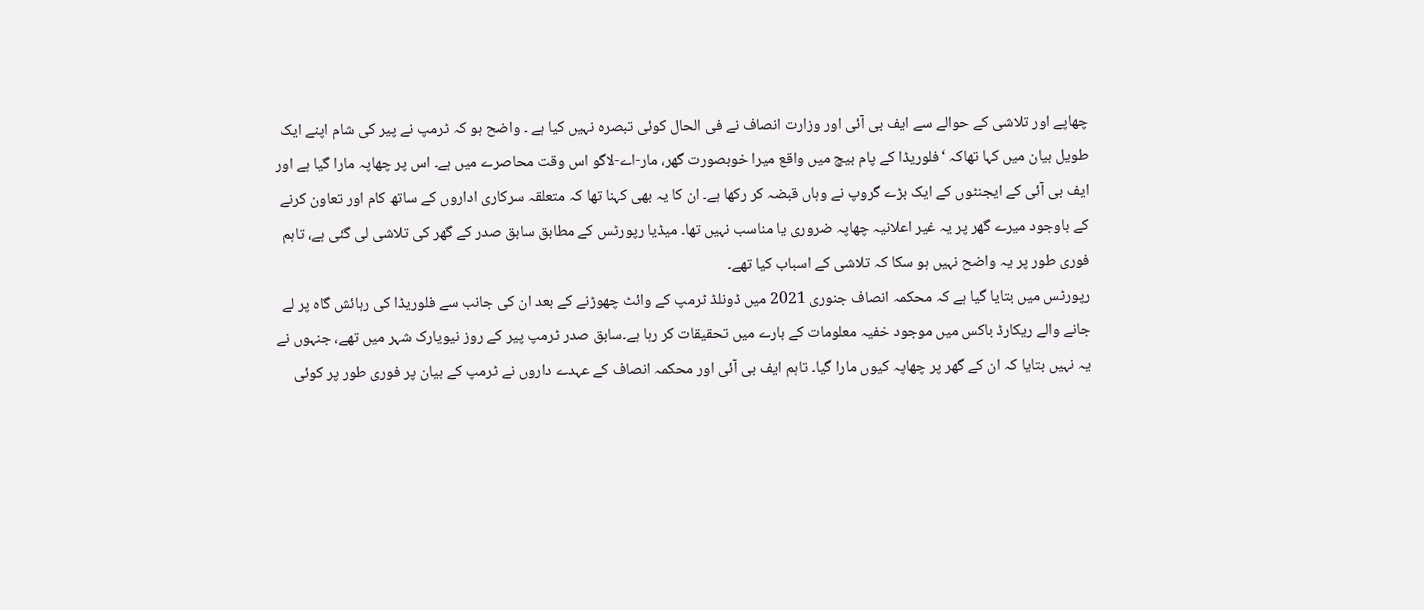چھاپے اور تلاشی کے حوالے سے ایف بی آئی اور وزارت انصاف نے فی الحال کوئی تبصرہ نہیں کیا ہے ۔ واضح ہو کہ ٹرمپ نے پیر کی شام اپنے ایک طویل بیان میں کہا تھاکہ ‘فلوریڈا کے پام بیچ میں واقع میرا خوبصورت گھر، مار-اے-لاگو اس وقت محاصرے میں ہے۔ اس پر چھاپہ مارا گیا ہے اور ایف بی آئی کے ایجنٹوں کے ایک بڑے گروپ نے وہاں قبضہ کر رکھا ہے۔ ان کا یہ بھی کہنا تھا کہ متعلقہ سرکاری اداروں کے ساتھ کام اور تعاون کرنے کے باوجود میرے گھر پر یہ غیر اعلانیہ چھاپہ ضروری یا مناسب نہیں تھا۔ میڈیا رپورٹس کے مطابق سابق صدر کے گھر کی تلاشی لی گئی ہے، تاہم فوری طور پر یہ واضح نہیں ہو سکا کہ تلاشی کے اسباب کیا تھے۔
رپورٹس میں بتایا گیا ہے کہ محکمہ انصاف جنوری 2021 میں ڈونلڈ ٹرمپ کے وائٹ چھوڑنے کے بعد ان کی جانب سے فلوریڈا کی رہائش گاہ پر لے جانے والے ریکارڈ باکس میں موجود خفیہ معلومات کے بارے میں تحقیقات کر رہا ہے۔سابق صدر ٹرمپ پیر کے روز نیویارک شہر میں تھے، جنہوں نے یہ نہیں بتایا کہ ان کے گھر پر چھاپہ کیوں مارا گیا۔ تاہم ایف بی آئی اور محکمہ انصاف کے عہدے داروں نے ٹرمپ کے بیان پر فوری طور پر کوئی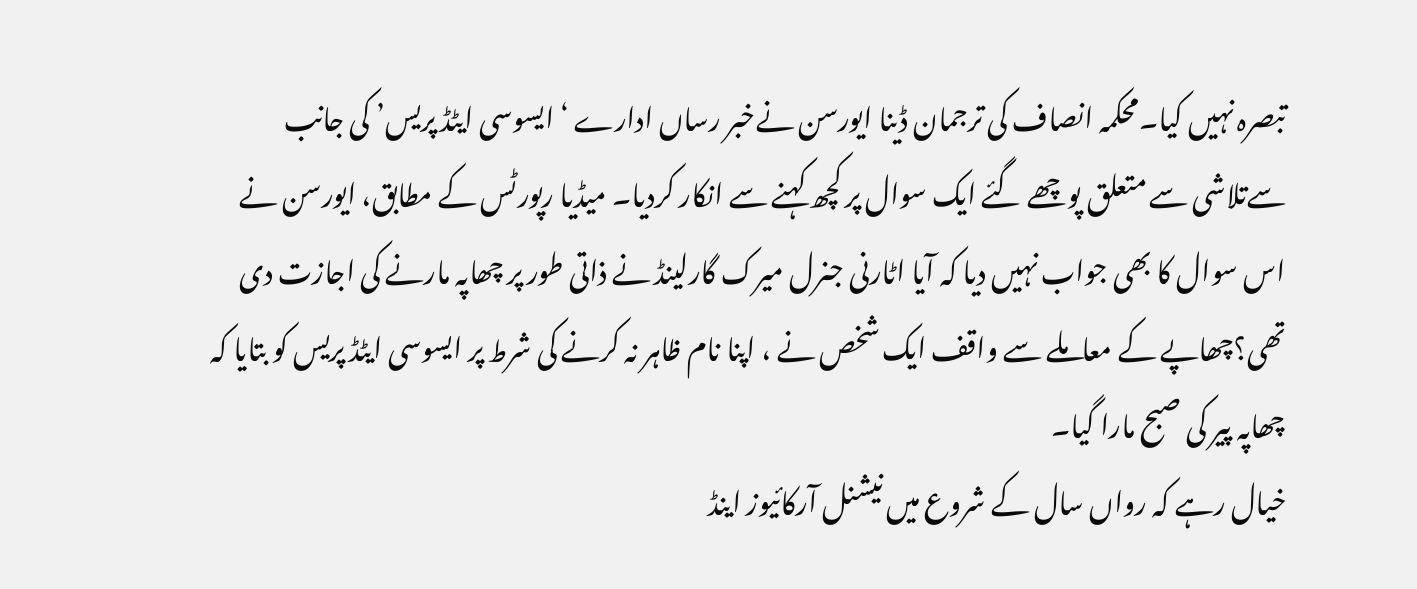تبصرہ نہیں کیا۔محکمہ انصاف کی ترجمان ڈینا ایورسن نےخبر رساں ادارے ‘ ایسوسی ایٹڈ پریس’ کی جانب سےتلاشی سے متعلق پوچھے گئے ایک سوال پر کچھ کہنے سے انکار کردیا۔ میڈیا رپورٹس کے مطابق، ایورسن نے اس سوال کا بھی جواب نہیں دیا کہ آیا اٹارنی جنرل میرک گارلینڈ نے ذاتی طور پر چھاپہ مارنے کی اجازت دی تھی؟چھاپے کے معاملے سے واقف ایک شخص نے ، اپنا نام ظاہر نہ کرنے کی شرط پر ایسوسی ایٹڈ پریس کو بتایا کہ چھاپہ پیر کی صبح مارا گیا۔
خیال رہے کہ رواں سال کے شروع میں نیشنل آرکائیوز اینڈ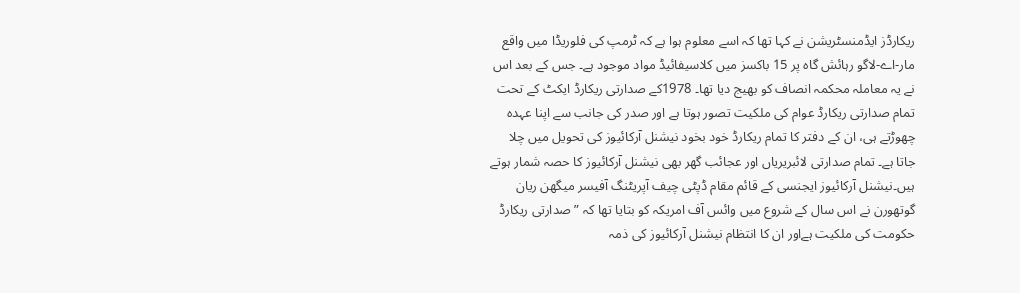ریکارڈز ایڈمنسٹریشن نے کہا تھا کہ اسے معلوم ہوا ہے کہ ٹرمپ کی فلوریڈا میں واقع مار-اے-لاگو رہائش گاہ پر 15 باکسز میں کلاسیفائیڈ مواد موجود ہے۔ جس کے بعد اس نے یہ معاملہ محکمہ انصاف کو بھیج دیا تھا۔ 1978کے صدارتی ریکارڈ ایکٹ کے تحت تمام صدارتی ریکارڈ عوام کی ملکیت تصور ہوتا ہے اور صدر کی جانب سے اپنا عہدہ چھوڑتے ہی، ان کے دفتر کا تمام ریکارڈ خود بخود نیشنل آرکائیوز کی تحویل میں چلا جاتا ہے۔ تمام صدارتی لائبریریاں اور عجائب گھر بھی نیشنل آرکائیوز کا حصہ شمار ہوتے ہیں۔نیشنل آرکائیوز ایجنسی کے قائم مقام ڈپٹی چیف آپریٹنگ آفیسر میگھن ریان گوتھورن نے اس سال کے شروع میں وائس آف امریکہ کو بتایا تھا کہ ”صدارتی ریکارڈ حکومت کی ملکیت ہےاور ان کا انتظام نیشنل آرکائیوز کی ذمہ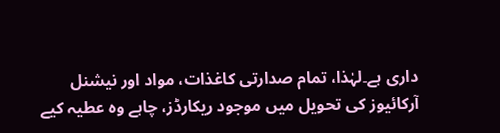داری ہے۔لہٰذا، تمام صدارتی کاغذات، مواد اور نیشنل آرکائیوز کی تحویل میں موجود ریکارڈز، چاہے وہ عطیہ کیے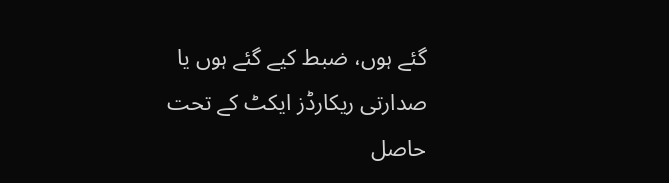گئے ہوں، ضبط کیے گئے ہوں یا صدارتی ریکارڈز ایکٹ کے تحت حاصل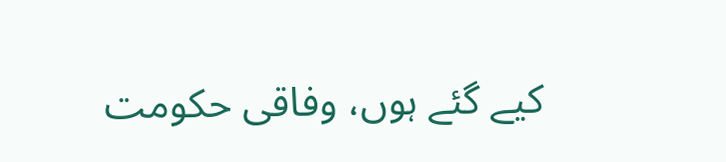کیے گئے ہوں، وفاقی حکومت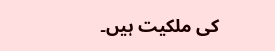کی ملکیت ہیں۔